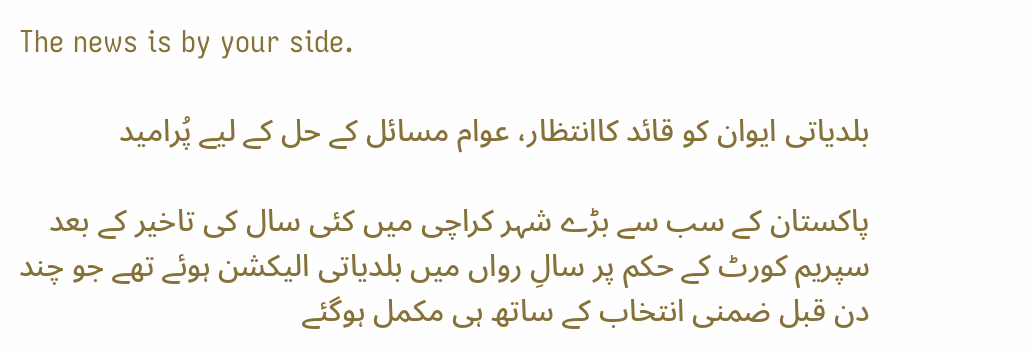The news is by your side.

بلدیاتی ایوان کو قائد کاانتظار، عوام مسائل کے حل کے لیے پُرامید

پاکستان کے سب سے بڑے شہر کراچی میں کئی سال کی تاخیر کے بعد سپریم کورٹ کے حکم پر سالِ رواں میں بلدیاتی الیکشن ہوئے تھے جو چند دن قبل ضمنی انتخاب کے ساتھ ہی مکمل ہوگئے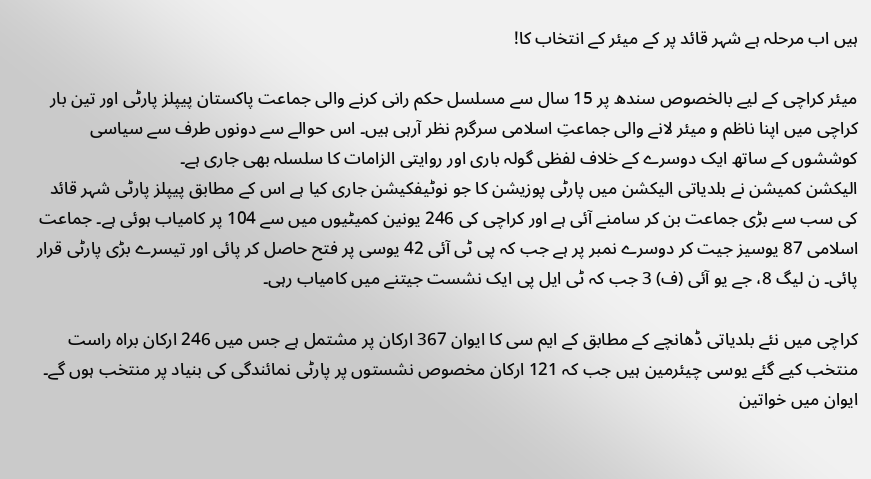ہیں اب مرحلہ ہے شہر قائد پر کے میئر کے انتخاب کا!

میئر کراچی کے لیے بالخصوص سندھ پر 15 سال سے مسلسل حکم رانی کرنے والی جماعت پاکستان پیپلز پارٹی اور تین بار کراچی میں اپنا ناظم و میئر لانے والی جماعتِ اسلامی سرگرم نظر آرہی ہیں۔ اس حوالے سے دونوں طرف سے سیاسی کوششوں کے ساتھ ایک دوسرے کے خلاف لفظی گولہ باری اور روایتی الزامات کا سلسلہ بھی جاری ہے۔
الیکشن کمیشن نے بلدیاتی الیکشن میں پارٹی پوزیشن کا جو نوٹیفکیشن جاری کیا ہے اس کے مطابق پیپلز پارٹی شہر قائد کی سب سے بڑی جماعت بن کر سامنے آئی ہے اور کراچی کی 246 یونین کمیٹیوں میں سے 104 پر کامیاب ہوئی ہے۔ جماعت اسلامی 87 یوسیز جیت کر دوسرے نمبر پر ہے جب کہ پی ٹی آئی 42 یوسی پر فتح حاصل کر پائی اور تیسرے بڑی پارٹی قرار پائی۔ ن لیگ 8، جے یو آئی (ف) 3 جب کہ ٹی ایل پی ایک نشست جیتنے میں کامیاب رہی۔

کراچی میں نئے بلدیاتی ڈھانچے کے مطابق کے ایم سی کا ایوان 367 ارکان پر مشتمل ہے جس میں 246 ارکان براہ راست منتخب کیے گئے یوسی چیئرمین ہیں جب کہ 121 ارکان مخصوص نشستوں پر پارٹی نمائندگی کی بنیاد پر منتخب ہوں گے۔ ایوان میں خواتین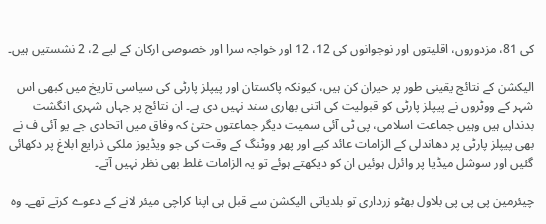کی 81، مزدوروں، اقلیتوں اور نوجوانوں کی 12، 12 اور خواجہ سرا اور خصوصی ارکان کے لیے 2، 2 نشستیں ہیں۔

الیکشن کے نتائج یقینی طور پر حیران کن ہیں، کیونکہ پاکستان اور پیپلز پارٹی کی سیاسی تاریخ میں کبھی اس شہر کے ووٹروں نے پیپلز پارٹی کو قبولیت کی اتنی بھاری سند نہیں دی ہے۔ ان نتائج پر جہاں شہری انگشت بدنداں ہیں وہیں جماعت اسلامی، پی ٹی آئی سمیت دیگر جماعتوں حتیٰ کہ وفاق میں اتحادی جے یو آئی ف نے بھی پیپلز پارٹی پر دھاندلی کے الزامات عائد کیے اور پھر ووٹنگ کے وقت کی جو ویڈیوز ملکی ذرایع ابلاغ پر دکھائی گئیں اور سوشل میڈیا پر وائرل ہوئیں ان کو دیکھتے ہوئے تو یہ الزامات غلط بھی نظر نہیں آتے۔

چیئرمین پی پی پی بلاول بھٹو زرداری تو بلدیاتی الیکشن سے قبل ہی اپنا کراچی میئر لانے کے دعوے کرتے تھے۔ وہ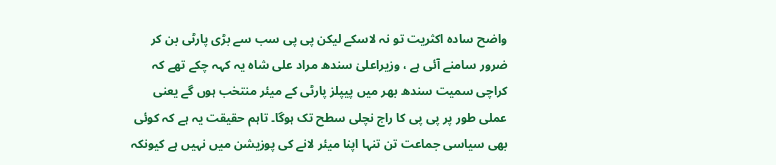واضح سادہ اکثریت تو نہ لاسکے لیکن پی پی سب سے بڑی پارٹی بن کر ضرور سامنے آئی ہے ، وزیراعلیٰ سندھ مراد علی شاہ یہ کہہ چکے تھے کہ کراچی سمیت سندھ بھر میں پیپلز پارٹی کے میئر منتخب ہوں گے یعنی عملی طور پر پی پی کا راج نچلی سطح تک ہوگا۔ تاہم حقیقت یہ ہے کہ کوئی بھی سیاسی جماعت تن تنہا اپنا میئر لانے کی پوزیشن میں نہیں ہے کیونکہ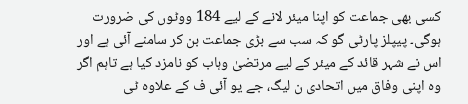کسی بھی جماعت کو اپنا میئر لانے کے لیے 184 ووٹوں کی ضرورت ہوگی۔ پیپلز پارٹی گو کہ سب سے بڑی جماعت بن کر سامنے آئی ہے اور اس نے شہر قائد کے میئر کے لیے مرتضیٰ وہاب کو نامزد کیا ہے تاہم اگر وہ اپنی وفاق میں اتحادی ن لیگ، جے یو آئی ف کے علاوہ ٹی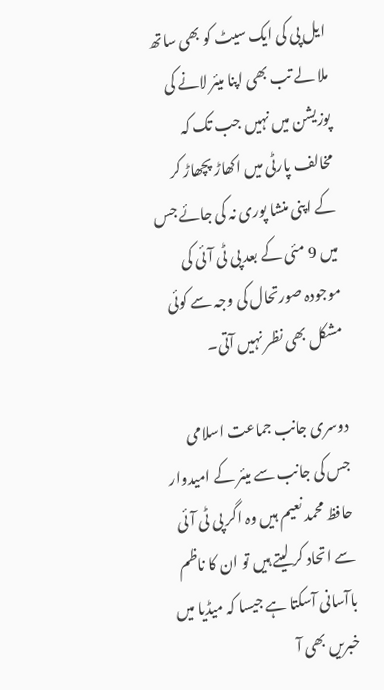ایل پی کی ایک سیٹ کو بھی ساتھ ملا لے تب بھی اپنا میئر لانے کی پوزیشن میں نہیں جب تک کہ مخالف پارٹی میں اکھاڑ پچھاڑ کر کے اپنی منشا پوری نہ کی جائے جس میں 9 مئی کے بعد پی ٹی آئی کی موجودہ صورتحال کی وجہ سے کوئی مشکل بھی نظر نہیں آتی۔

دوسری جانب جماعت اسلامی جس کی جانب سے میئر کے امیدوار حافظ محمد نعیم ہیں وہ اگر پی ٹی آئی سے اتحاد کر لیتے ہیں تو ان کا ناظم باآسانی آسکتا ہے جیسا کہ میڈیا میں خبریں بھی آ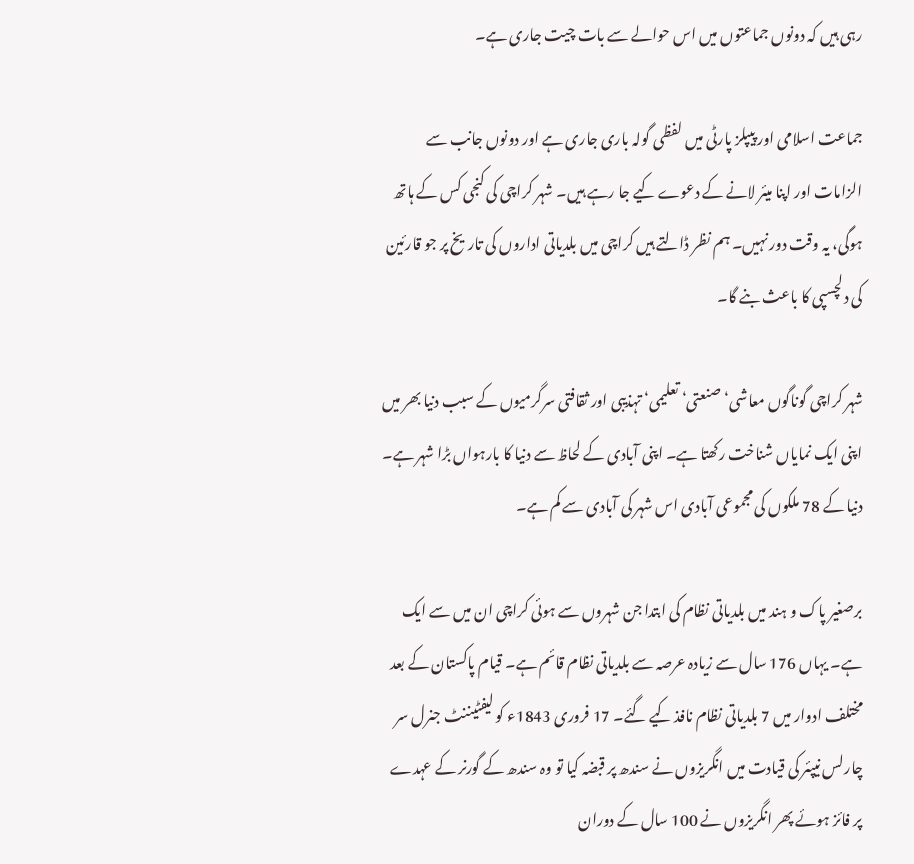رہی ہیں کہ دونوں جماعتوں میں اس حوالے سے بات چیت جاری ہے۔

جماعت اسلامی اور پیپلز پارٹی میں لفظی گولہ باری جاری ہے اور دونوں جانب سے الزامات اور اپنا میئر لانے کے دعوے کیے جا رہے ہیں۔ شہر کراچی کی کنجی کس کے ہاتھ ہوگی، یہ وقت دور نہیں۔ ہم نظر ڈالتے ہیں کراچی میں بلدیاتی اداروں کی تاریخ پر جو قارئین کی دلچسپی کا باعث بنے گا۔

شہر کراچی گوناگوں معاشی‘ صنعتی‘ تعلیمی‘ تہذیبی اور ثقافتی سرگرمیوں کے سبب دنیا بھر میں اپنی ایک نمایاں شناخت رکھتا ہے۔ اپنی آبادی کے لحاظ سے دنیا کا بارہواں بڑا شہر ہے۔ دنیا کے 78 ملکوں کی مجموعی آبادی اس شہر کی آبادی سے کم ہے۔

برصغیر پاک و ہند میں بلدیاتی نظام کی ابتدا جن شہروں سے ہوئی کراچی ان میں سے ایک ہے۔ یہاں 176 سال سے زیادہ عرصہ سے بلدیاتی نظام قائم ہے۔ قیام پاکستان کے بعد مختلف ادوار میں 7 بلدیاتی نظام نافذ کیے گئے۔ 17 فروری 1843ء کو لیفٹیننٹ جنرل سر چارلس نیپئر کی قیادت میں انگریزوں نے سندھ پر قبضہ کیا تو وہ سندھ کے گورنر کے عہدے پر فائز ہوئے پھر انگریزوں نے 100 سال کے دوران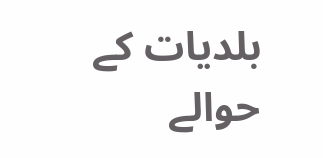بلدیات کے حوالے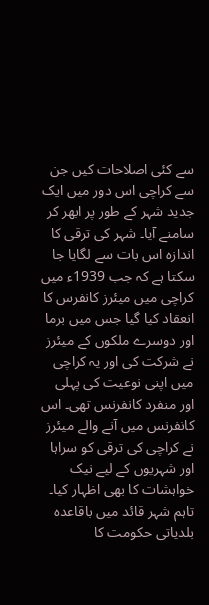سے کئی اصلاحات کیں جن سے کراچی اس دور میں ایک جدید شہر کے طور پر ابھر کر سامنے آیا۔ شہر کی ترقی کا اندازہ اس بات سے لگایا جا سکتا ہے کہ جب 1939ء میں کراچی میں میئرز کانفرس کا انعقاد کیا گیا جس میں برما اور دوسرے ملکوں کے میئرز نے شرکت کی اور یہ کراچی میں اپنی نوعیت کی پہلی اور منفرد کانفرنس تھی۔ اس کانفرنس میں آنے والے میئرز نے کراچی کی ترقی کو سراہا اور شہریوں کے لیے نیک خواہشات کا بھی اظہار کیا۔ تاہم شہر قائد میں باقاعدہ بلدیاتی حکومت کا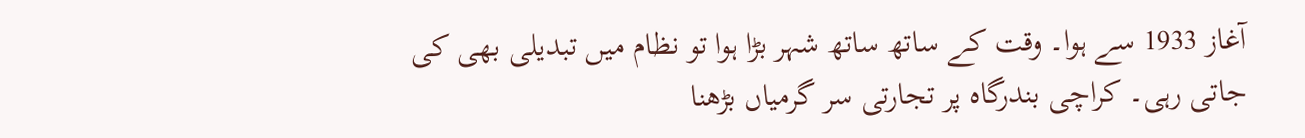آغاز 1933 سے ہوا۔ وقت کے ساتھ ساتھ شہر بڑا ہوا تو نظام میں تبدیلی بھی کی جاتی رہی۔ کراچی بندرگاہ پر تجارتی سر گرمیاں بڑھنا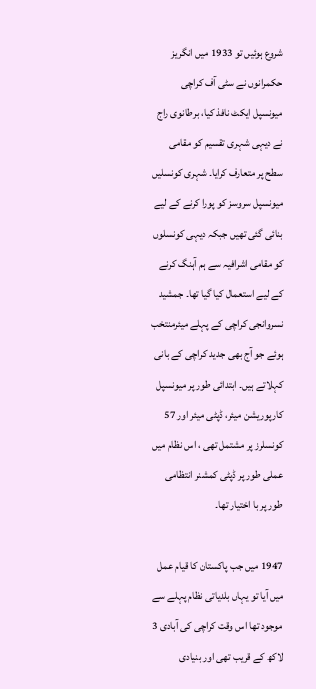شروع ہوئیں تو 1933 میں انگریز حکمرانوں نے سٹی آف کراچی میونسپل ایکٹ نافذ کیا، برطانوی راج نے دیہی شہری تقسیم کو مقامی سطح پر متعارف کرایا۔ شہری کونسلیں میونسپل سروسز کو پورا کرنے کے لیے بنائی گئی تھیں جبکہ دیہی کونسلوں کو مقامی اشرافیہ سے ہم آہنگ کرنے کے لیے استعمال کیا گیا تھا۔ جمشید نسروانجی کراچی کے پہلے میئرمنتخب ہوئے جو آج بھی جدید کراچی کے بانی کہلاتے ہیں۔ ابتدائی طور پر میونسپل کارپوریشن میئر، ڈپٹی میئر اور 57 کونسلرز پر مشتمل تھی ، اس نظام میں عملی طور پر ڈپٹی کمشنر انتظامی طور پر با اختیار تھا۔

1947 میں جب پاکستان کا قیام عمل میں آیا تو یہاں بلدیاتی نظام پہلے سے موجود تھا اس وقت کراچی کی آبادی 3 لاکھ کے قریب تھی اور بنیادی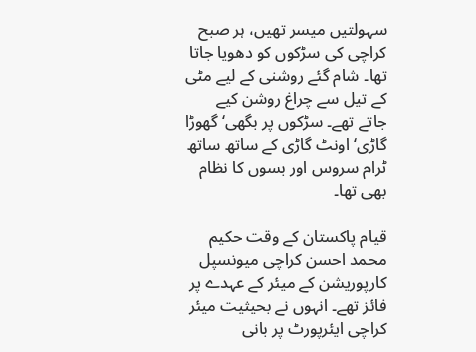سہولتیں میسر تھیں، ہر صبح کراچی کی سڑکوں کو دھویا جاتا تھا۔ شام گئے روشنی کے لیے مٹی کے تیل سے چراغ روشن کیے جاتے تھے۔ سڑکوں پر بگھی‘ گھوڑا گاڑی‘ اونٹ گاڑی کے ساتھ ساتھ ٹرام سروس اور بسوں کا نظام بھی تھا۔

قیام پاکستان کے وقت حکیم محمد احسن کراچی میونسپل کارپوریشن کے میئر کے عہدے پر فائز تھے۔ انہوں نے بحیثیت میئر کراچی ایئرپورٹ پر بانی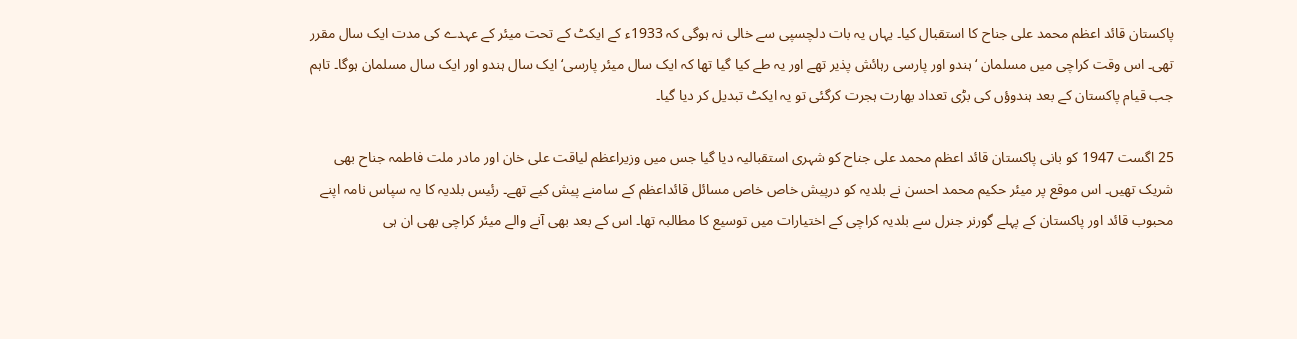پاکستان قائد اعظم محمد علی جناح کا استقبال کیا۔ یہاں یہ بات دلچسپی سے خالی نہ ہوگی کہ 1933ء کے ایکٹ کے تحت میئر کے عہدے کی مدت ایک سال مقرر تھی۔ اس وقت کراچی میں مسلمان ‘ ہندو اور پارسی رہائش پذیر تھے اور یہ طے کیا گیا تھا کہ ایک سال میئر پارسی‘ ایک سال ہندو اور ایک سال مسلمان ہوگا۔ تاہم جب قیام پاکستان کے بعد ہندوؤں کی بڑی تعداد بھارت ہجرت کرگئی تو یہ ایکٹ تبدیل کر دیا گیا۔

25 اگست 1947 کو بانی پاکستان قائد اعظم محمد علی جناح کو شہری استقبالیہ دیا گیا جس میں وزیراعظم لیاقت علی خان اور مادر ملت فاطمہ جناح بھی شریک تھیں۔ اس موقع پر میئر حکیم محمد احسن نے بلدیہ کو درپیش خاص خاص مسائل قائداعظم کے سامنے پیش کیے تھے۔ رئیس بلدیہ کا یہ سپاس نامہ اپنے محبوب قائد اور پاکستان کے پہلے گورنر جنرل سے بلدیہ کراچی کے اختیارات میں توسیع کا مطالبہ تھا۔ اس کے بعد بھی آنے والے میئر کراچی بھی ان ہی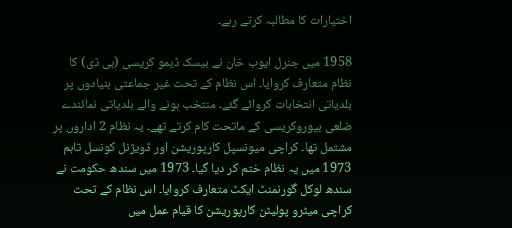اختیارات کا مطالبہ کرتے رہے۔

1958 میں جنرل ایوب خان نے بیسک ڈیمو کریسی (بی ڈی) کا نظام متعارف کروایا۔ اس نظام کے تحت غیر جماعتی بنیادوں پر بلدیاتی انتخابات کروائے گئے۔ منتخب ہونے والے بلدیاتی نمائندے ضلعی بیوروکریسی کے ماتحت کام کرتے تھے۔ یہ نظام 2 اداروں پر مشتمل تھا۔ کراچی میونسپل کارپوریشن اور ڈویژنل کونسل تاہم 1973 میں یہ نظام ختم کر دیا گیا۔ 1973 میں سندھ حکومت نے سندھ لوکل گورنمنٹ ایکٹ متعارف کروایا۔ اس نظام کے تحت کراچی میٹرو پولیٹن کارپوریشن کا قیام عمل میں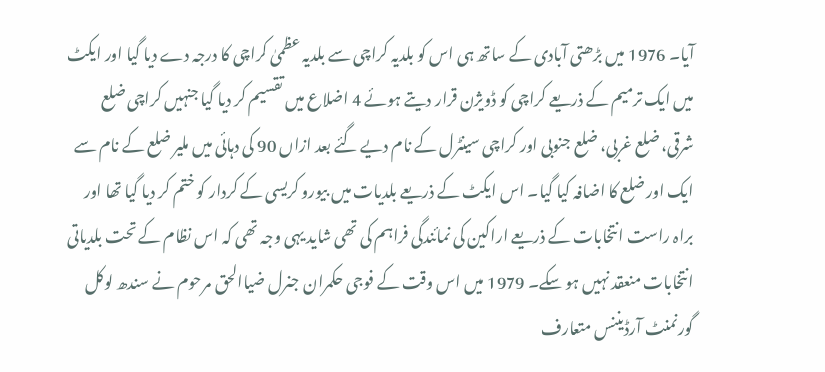آیا۔ 1976 میں بڑھتی آبادی کے ساتھ ہی اس کو بلدیہ کراچی سے بلدیہ عظمیٰ کراچی کا درجہ دے دیا گیا اور ایکٹ میں ایک ترمیم کے ذریعے کراچی کو ڈویژن قرار دیتے ہوئے 4 اضلاع میں تقسیم کر دیا گیا جنہیں کراچی ضلع شرقی، ضلع غربی، ضلع جنوبی اور کراچی سینٹرل کے نام دیے گئے بعد ازاں 90 کی دہائی میں ملیر ضلع کے نام سے ایک اور ضلع کا اضافہ کیا گیا۔ اس ایکٹ کے ذریعے بلدیات میں بیورو کریسی کے کردار کو ختم کر دیا گیا تھا اور براہ راست انتخابات کے ذریعے اراکین کی نمائندگی فراہم کی تھی شاید یہی وجہ تھی کہ اس نظام کے تحت بلدیاتی انتخابات منعقد نہیں ہو سکے۔ 1979 میں اس وقت کے فوجی حکمران جنرل ضیاالحق مرحوم نے سندھ لوکل گورنمنٹ آرڈیننس متعارف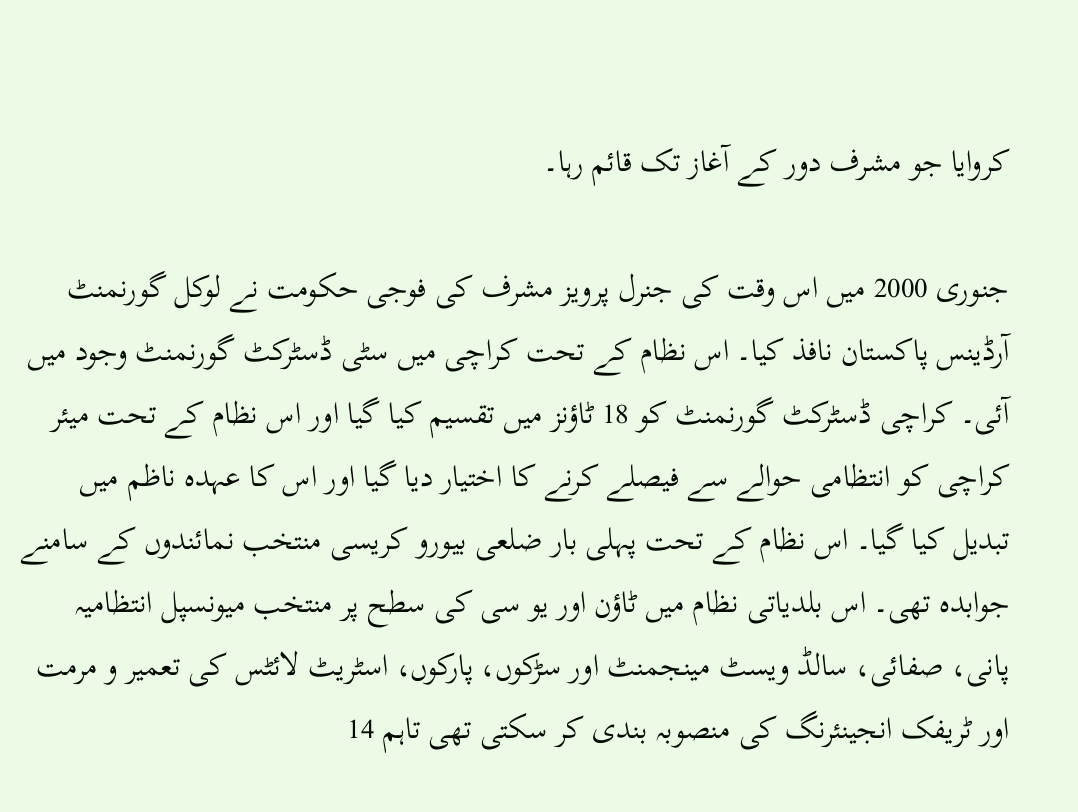کروایا جو مشرف دور کے آغاز تک قائم رہا۔

جنوری 2000 میں اس وقت کی جنرل پرویز مشرف کی فوجی حکومت نے لوکل گورنمنٹ آرڈینس پاکستان نافذ کیا۔ اس نظام کے تحت کراچی میں سٹی ڈسٹرکٹ گورنمنٹ وجود میں آئی۔ کراچی ڈسٹرکٹ گورنمنٹ کو 18 ٹاؤنز میں تقسیم کیا گیا اور اس نظام کے تحت میئر کراچی کو انتظامی حوالے سے فیصلے کرنے کا اختیار دیا گیا اور اس کا عہدہ ناظم میں تبدیل کیا گیا۔ اس نظام کے تحت پہلی بار ضلعی بیورو کریسی منتخب نمائندوں کے سامنے جوابدہ تھی۔ اس بلدیاتی نظام میں ٹاؤن اور یو سی کی سطح پر منتخب میونسپل انتظامیہ پانی، صفائی، سالڈ ویسٹ مینجمنٹ اور سڑکوں، پارکوں، اسٹریٹ لائٹس کی تعمیر و مرمت اور ٹریفک انجینئرنگ کی منصوبہ بندی کر سکتی تھی تاہم 14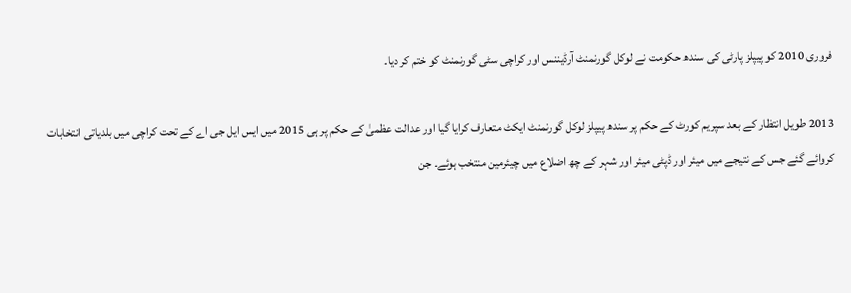فروری 2010 کو پیپلز پارٹی کی سندھ حکومت نے لوکل گورنمنٹ آرڈیننس اور کراچی سٹی گورنمنٹ کو ختم کر دیا۔

2013 طویل انتظار کے بعد سپریم کورٹ کے حکم پر سندھ پیپلز لوکل گورنمنٹ ایکٹ متعارف کرایا گیا اور عدالت عظمیٰ کے حکم پر ہی 2015 میں ایس ایل جی اے کے تحت کراچی میں بلدیاتی انتخابات کروائے گئے جس کے نتیجے میں میئر اور ڈپٹی میئر اور شہر کے چھ اضلاع میں چیئرمین منتخب ہوئے۔ جن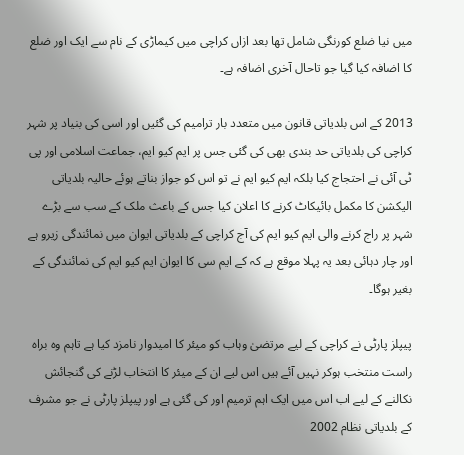میں نیا ضلع کورنگی شامل تھا بعد ازاں کراچی میں کیماڑی کے نام سے ایک اور ضلع کا اضافہ کیا گیا جو تاحال آخری اضافہ ہے۔

2013 کے اس بلدیاتی قانون میں متعدد بار ترامیم کی گئیں اور اسی کی بنیاد پر شہر کراچی کی بلدیاتی حد بندی بھی کی گئی جس پر ایم کیو ایم، جماعت اسلامی اور پی ٹی آئی نے احتجاج کیا بلکہ ایم کیو ایم نے تو اس کو جواز بناتے ہوئے حالیہ بلدیاتی الیکشن کا مکمل بائیکاٹ کرنے کا اعلان کیا جس کے باعث ملک کے سب سے بڑے شہر پر راج کرنے والی ایم کیو ایم کی آج کراچی کے بلدیاتی ایوان میں نمائندگی زیرو ہے اور چار دہائی بعد یہ پہلا موقع ہے کہ کے ایم سی کا ایوان ایم کیو ایم کی نمائندگی کے بغیر ہوگا۔

پیپلز پارٹی نے کراچی کے لیے مرتضیٰ وہاب کو میئر کا امیدوار نامزد کیا ہے تاہم وہ براہ راست منتخب ہوکر نہیں آئے ہیں اس لیے ان کے میئر کا انتخاب لڑنے کی گنجائش نکالنے کے لیے اب اس میں ایک اہم ترمیم اور کی گئی ہے اور پیپلز پارٹی نے جو مشرف کے بلدیاتی نظام 2002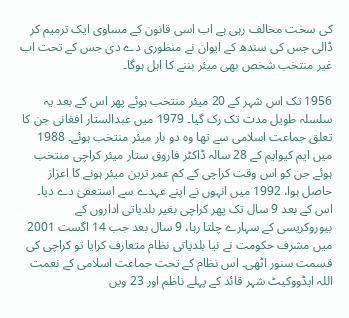کی سخت مخالف رہی ہے اب اسی قانون کے مساوی ایک ترمیم کر ڈالی جس کی سندھ کے ایوان نے منظوری دے دی جس کے تحت اب غیر منتخب شخص بھی میئر بننے کا اہل ہوگا۔

1956 تک اس شہر کے 20 میئر منتخب ہوئے پھر اس کے بعد یہ سلسلہ طویل مدت تک رک گیا۔ 1979 میں عبدالستار افغانی جن کا تعلق جماعت اسلامی سے تھا وہ دو بار میئر منتخب ہوئے۔ 1988 میں ایم کیوایم کے 28 سالہ ڈاکٹر فاروق ستار میئر کراچی منتخب ہوئے جن کو اس وقت کراچی کے کم عمر ترین میئر ہونے کا اعزاز حاصل ہوا، 1992 میں انہوں نے اپنے عہدے سے استعفیٰ دے دیا۔ اس کے بعد 9 سال تک پھر کراچی بغیر بلدیاتی اداروں کے بیوروکریسی کے سہارے چلتا رہا، 9 سال بعد جب 14 اگست 2001 میں مشرف حکومت نے نیا بلدیاتی نظام متعارف کرایا تو کراچی کی قسمت سنور اٹھی۔ اس نظام کے تحت جماعت اسلامی کے نعمت اللہ ایڈووکیٹ شہر قائد کے پہلے ناظم اور 23 ویں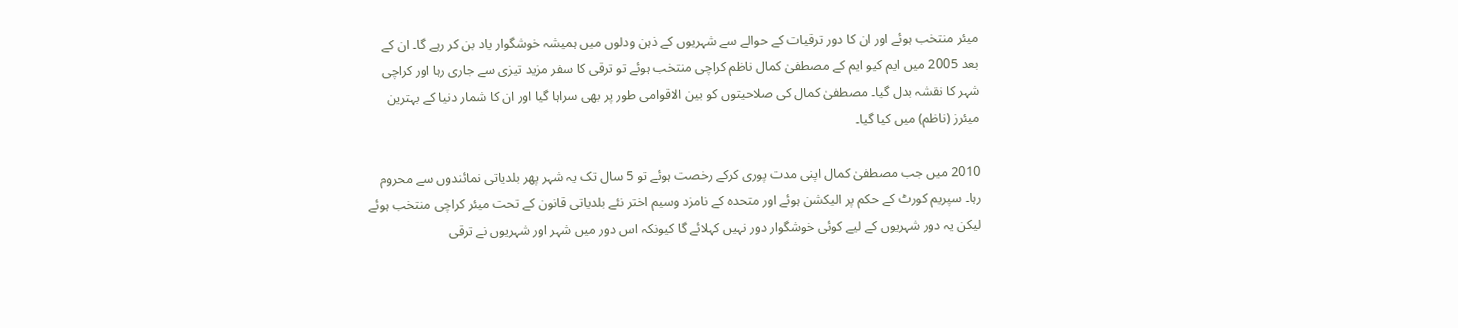میئر منتخب ہوئے اور ان کا دور ترقیات کے حوالے سے شہریوں کے ذہن ودلوں میں ہمیشہ خوشگوار یاد بن کر رہے گا۔ ان کے بعد 2005 میں ایم کیو ایم کے مصطفیٰ کمال ناظم کراچی منتخب ہوئے تو ترقی کا سفر مزید تیزی سے جاری رہا اور کراچی شہر کا نقشہ بدل گیا۔ مصطفیٰ کمال کی صلاحیتوں کو بین الاقوامی طور پر بھی سراہا گیا اور ان کا شمار دنیا کے بہترین میئرز (ناظم) میں کیا گیا۔

2010 میں جب مصطفیٰ کمال اپنی مدت پوری کرکے رخصت ہوئے تو 5 سال تک یہ شہر پھر بلدیاتی نمائندوں سے محروم رہا۔ سپریم کورٹ کے حکم پر الیکشن ہوئے اور متحدہ کے نامزد وسیم اختر نئے بلدیاتی قانون کے تحت میئر کراچی منتخب ہوئے لیکن یہ دور شہریوں کے لیے کوئی خوشگوار دور نہیں کہلائے گا کیونکہ اس دور میں شہر اور شہریوں نے ترقی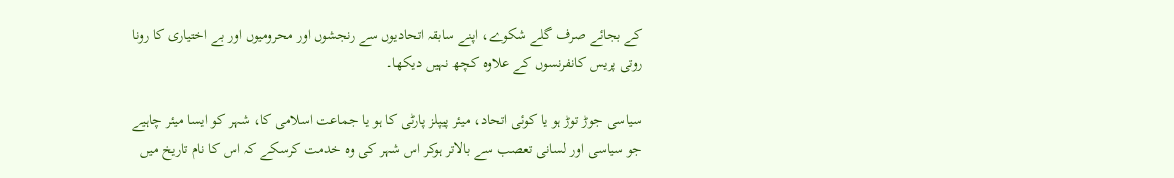کے بجائے صرف گلے شکوے، اپنے سابقہ اتحادیوں سے رنجشوں اور محرومیوں اور بے اختیاری کا رونا روتی پریس کانفرنسوں کے علاوہ کچھ نہیں دیکھا۔

سیاسی جوڑ توڑ ہو یا کوئی اتحاد، میئر پیپلز پارٹی کا ہو یا جماعت اسلامی کا، شہر کو ایسا میئر چاہیے جو سیاسی اور لسانی تعصب سے بالاتر ہوکر اس شہر کی وہ خدمت کرسکے کہ اس کا نام تاریخ میں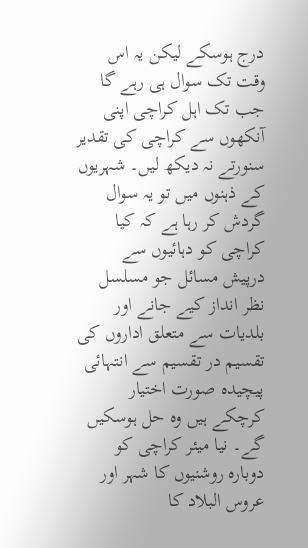درج ہوسکے لیکن یہ اس وقت تک سوال ہی رہے گا جب تک اہل کراچی اپنی آنکھوں سے کراچی کی تقدیر سنورتے نہ دیکھ لیں۔ شہریوں کے ذہنوں میں تو یہ سوال گردش کر رہا ہے کہ کیا کراچی کو دہائیوں سے درپیش مسائل جو مسلسل نظر انداز کیے جانے اور بلدیات سے متعلق اداروں کی تقسیم در تقسیم سے انتہائی پیچیدہ صورت اختیار کرچکے ہیں وہ حل ہوسکیں گے۔ نیا میئر کراچی کو دوبارہ روشنیوں کا شہر اور عروس البلاد کا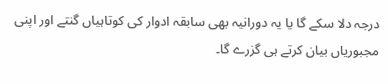درجہ دلا سکے گا یا یہ دورانیہ بھی سابقہ ادوار کی کوتاہیاں گنتے اور اپنی مجبوریاں بیان کرتے ہی گزرے گا۔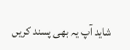شاید آپ یہ بھی پسند کریں